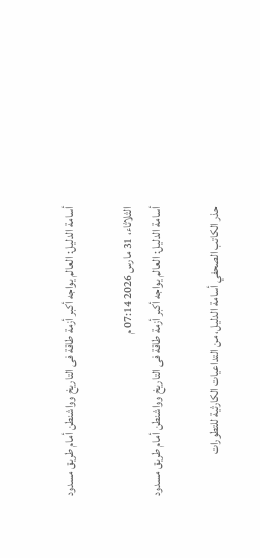أسامة الدليل: العالم يواجه أكبر أزمة طاقة فى التاريخ وواشنطن أمام طريق مسدود

الثلاثاء، 31 مارس 2026 07:14 م
أسامة الدليل: العالم يواجه أكبر أزمة طاقة فى التاريخ وواشنطن أمام طريق مسدود

حذر الكاتب الصحفي أسامة الدليل، من التداعيات الكارثية للتطورات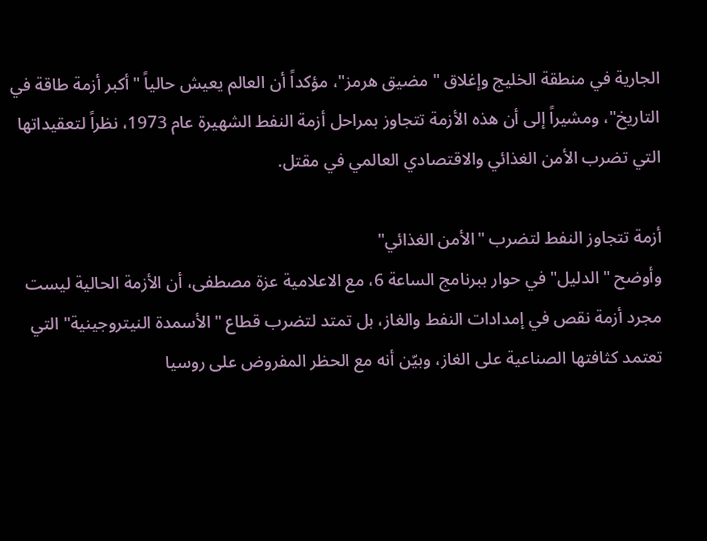الجارية في منطقة الخليج وإغلاق "مضيق هرمز"، مؤكداً أن العالم يعيش حالياً "أكبر أزمة طاقة في التاريخ"، ومشيراً إلى أن هذه الأزمة تتجاوز بمراحل أزمة النفط الشهيرة عام 1973، نظراً لتعقيداتها التي تضرب الأمن الغذائي والاقتصادي العالمي في مقتل.

أزمة تتجاوز النفط لتضرب "الأمن الغذائي"
وأوضح "الدليل" في حوار ببرنامج الساعة 6، مع الاعلامية عزة مصطفى، أن الأزمة الحالية ليست مجرد أزمة نقص في إمدادات النفط والغاز، بل تمتد لتضرب قطاع "الأسمدة النيتروجينية" التي تعتمد كثافتها الصناعية على الغاز، وبيّن أنه مع الحظر المفروض على روسيا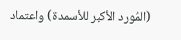(المُورد الأكبر للأسمدة) واعتماد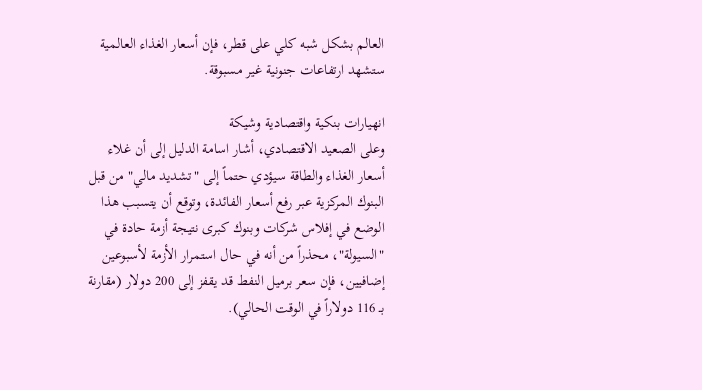العالم بشكل شبه كلي على قطر، فإن أسعار الغذاء العالمية ستشهد ارتفاعات جنونية غير مسبوقة.

انهيارات بنكية واقتصادية وشيكة
وعلى الصعيد الاقتصادي، أشار اسامة الدليل إلى أن غلاء أسعار الغذاء والطاقة سيؤدي حتماً إلى "تشديد مالي" من قبل البنوك المركزية عبر رفع أسعار الفائدة، وتوقع أن يتسبب هذا الوضع في إفلاس شركات وبنوك كبرى نتيجة أزمة حادة في "السيولة"، محذراً من أنه في حال استمرار الأزمة لأسبوعين إضافيين، فإن سعر برميل النفط قد يقفز إلى 200 دولار (مقارنة بـ 116 دولاراً في الوقت الحالي).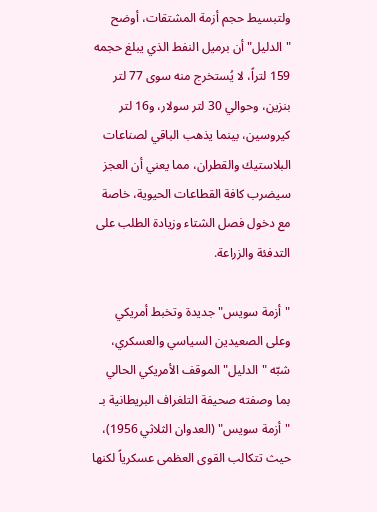ولتبسيط حجم أزمة المشتقات، أوضح "الدليل" أن برميل النفط الذي يبلغ حجمه 159 لتراً، لا يُستخرج منه سوى 77 لتر بنزين، وحوالي 30 لتر سولار، و16 لتر كيروسين، بينما يذهب الباقي لصناعات البلاستيك والقطران، مما يعني أن العجز سيضرب كافة القطاعات الحيوية، خاصة مع دخول فصل الشتاء وزيادة الطلب على التدفئة والزراعة.

"أزمة سويس" جديدة وتخبط أمريكي
وعلى الصعيدين السياسي والعسكري، شبّه "الدليل" الموقف الأمريكي الحالي بما وصفته صحيفة التلغراف البريطانية بـ "أزمة سويس" (العدوان الثلاثي 1956)، حيث تتكالب القوى العظمى عسكرياً لكنها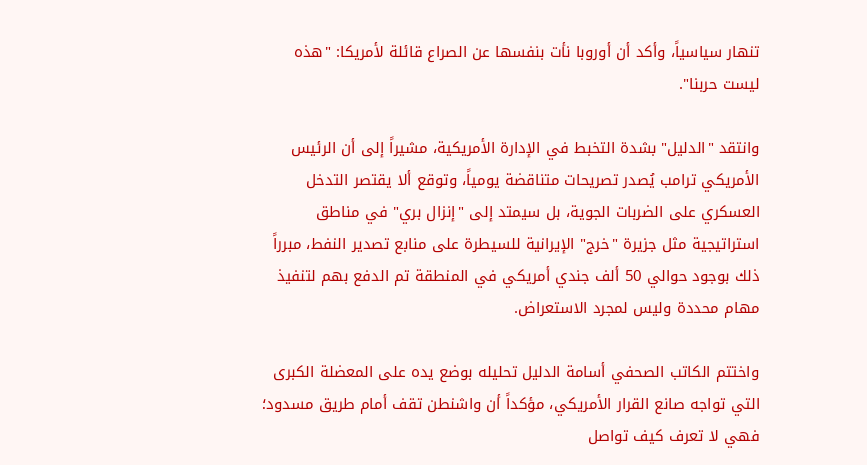تنهار سياسياً، وأكد أن أوروبا نأت بنفسها عن الصراع قائلة لأمريكا: "هذه ليست حربنا".

وانتقد "الدليل" بشدة التخبط في الإدارة الأمريكية، مشيراً إلى أن الرئيس الأمريكي ترامب يُصدر تصريحات متناقضة يومياً، وتوقع ألا يقتصر التدخل العسكري على الضربات الجوية، بل سيمتد إلى "إنزال بري" في مناطق استراتيجية مثل جزيرة "خرج" الإيرانية للسيطرة على منابع تصدير النفط، مبرراً ذلك بوجود حوالي 50 ألف جندي أمريكي في المنطقة تم الدفع بهم لتنفيذ مهام محددة وليس لمجرد الاستعراض.

واختتم الكاتب الصحفي أسامة الدليل تحليله بوضع يده على المعضلة الكبرى التي تواجه صانع القرار الأمريكي، مؤكداً أن واشنطن تقف أمام طريق مسدود؛ فهي لا تعرف كيف تواصل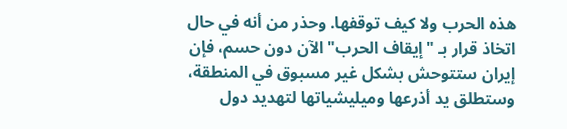هذه الحرب ولا كيف توقفها. وحذر من أنه في حال اتخاذ قرار بـ "إيقاف الحرب" الآن دون حسم، فإن إيران ستتوحش بشكل غير مسبوق في المنطقة، وستطلق يد أذرعها وميليشياتها لتهديد دول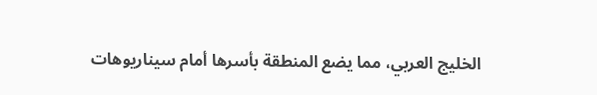الخليج العربي، مما يضع المنطقة بأسرها أمام سيناريوهات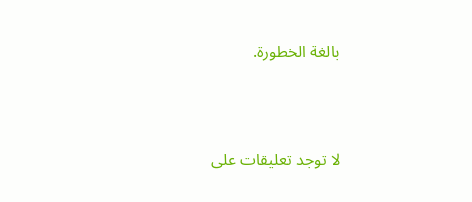بالغة الخطورة.





لا توجد تعليقات على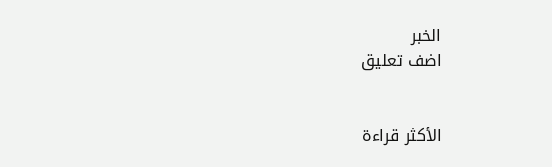الخبر
اضف تعليق


الأكثر قراءة